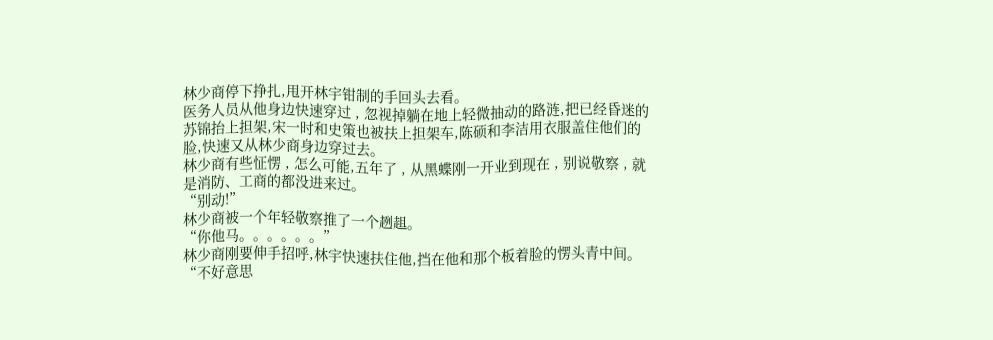林少商停下挣扎,甩开林宇钳制的手回头去看。
医务人员从他身边快速穿过 , 忽视掉躺在地上轻微抽动的路涟,把已经昏迷的苏锦抬上担架,宋一时和史策也被扶上担架车,陈硕和李洁用衣服盖住他们的脸,快速又从林少商身边穿过去。
林少商有些怔愣 , 怎么可能,五年了 , 从黑蝶刚一开业到现在 , 别说敬察 , 就是消防、工商的都没进来过。
“别动!”
林少商被一个年轻敬察推了一个趔趄。
“你他马。。。。。。”
林少商刚要伸手招呼,林宇快速扶住他,挡在他和那个板着脸的愣头青中间。
“不好意思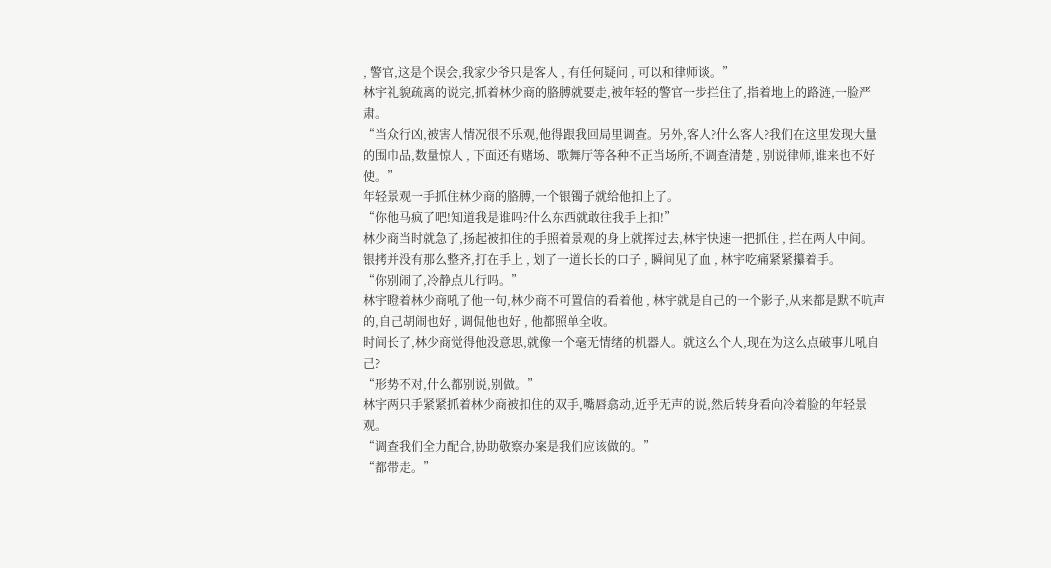, 警官,这是个误会,我家少爷只是客人 , 有任何疑问 , 可以和律师谈。”
林宇礼貌疏离的说完,抓着林少商的胳膊就要走,被年轻的警官一步拦住了,指着地上的路涟,一脸严肃。
“当众行凶,被害人情况很不乐观,他得跟我回局里调查。另外,客人?什么客人?我们在这里发现大量的围巾品,数量惊人 , 下面还有赌场、歌舞厅等各种不正当场所,不调查清楚 , 别说律师,谁来也不好使。”
年轻景观一手抓住林少商的胳膊,一个银镯子就给他扣上了。
“你他马疯了吧!知道我是谁吗?什么东西就敢往我手上扣!”
林少商当时就急了,扬起被扣住的手照着景观的身上就挥过去,林宇快速一把抓住 , 拦在两人中间。
银拷并没有那么整齐,打在手上 , 划了一道长长的口子 , 瞬间见了血 , 林宇吃痛紧紧攥着手。
“你别闹了,冷静点儿行吗。”
林宇瞪着林少商吼了他一句,林少商不可置信的看着他 , 林宇就是自己的一个影子,从来都是默不吭声的,自己胡闹也好 , 调侃他也好 , 他都照单全收。
时间长了,林少商觉得他没意思,就像一个毫无情绪的机器人。就这么个人,现在为这么点破事儿吼自己?
“形势不对,什么都别说,别做。”
林宇两只手紧紧抓着林少商被扣住的双手,嘴唇翕动,近乎无声的说,然后转身看向冷着脸的年轻景观。
“调查我们全力配合,协助敬察办案是我们应该做的。”
“都带走。”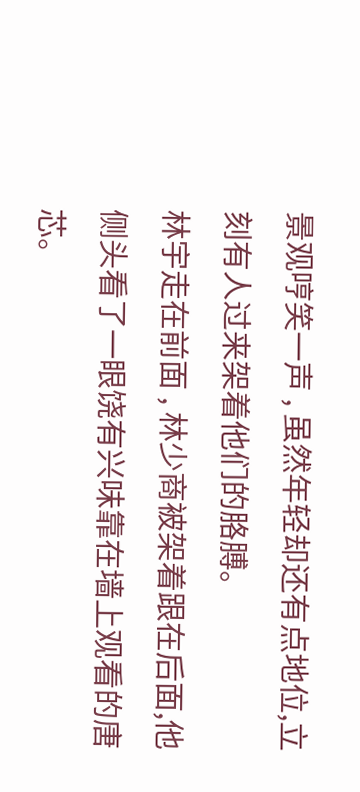景观哼笑一声 , 虽然年轻却还有点地位,立刻有人过来架着他们的胳膊。
林宇走在前面 , 林少商被架着跟在后面,他侧头看了一眼饶有兴味靠在墙上观看的唐芯。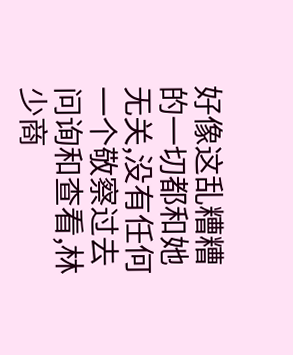好像这乱糟糟的一切都和她无关,没有任何一个敬察过去问询和查看,林少商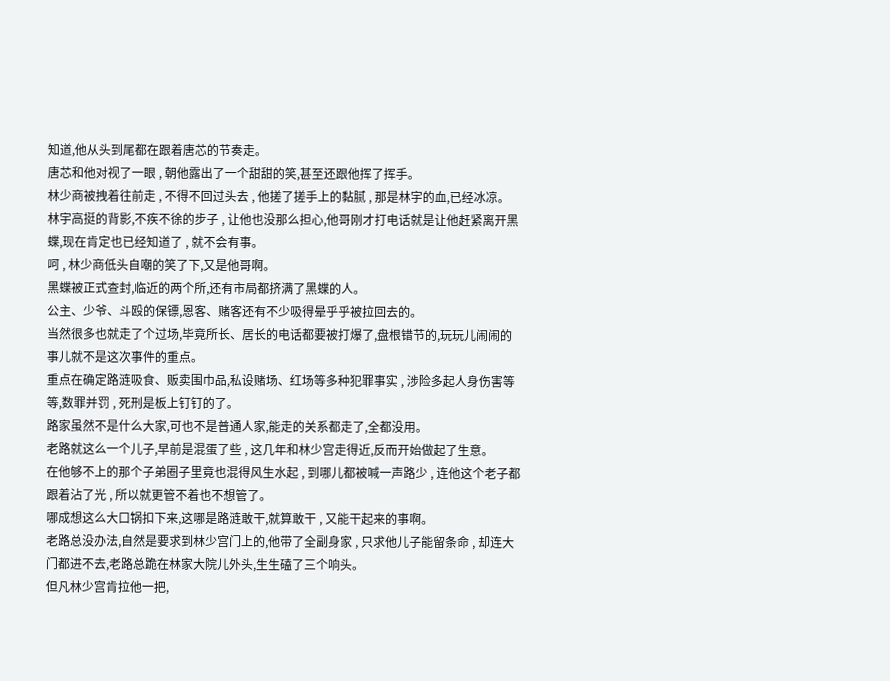知道,他从头到尾都在跟着唐芯的节奏走。
唐芯和他对视了一眼 , 朝他露出了一个甜甜的笑,甚至还跟他挥了挥手。
林少商被拽着往前走 , 不得不回过头去 , 他搓了搓手上的黏腻 , 那是林宇的血,已经冰凉。
林宇高挺的背影,不疾不徐的步子 , 让他也没那么担心,他哥刚才打电话就是让他赶紧离开黑蝶,现在肯定也已经知道了 , 就不会有事。
呵 , 林少商低头自嘲的笑了下,又是他哥啊。
黑蝶被正式查封,临近的两个所,还有市局都挤满了黑蝶的人。
公主、少爷、斗殴的保镖,恩客、赌客还有不少吸得晕乎乎被拉回去的。
当然很多也就走了个过场,毕竟所长、居长的电话都要被打爆了,盘根错节的,玩玩儿闹闹的事儿就不是这次事件的重点。
重点在确定路涟吸食、贩卖围巾品,私设赌场、红场等多种犯罪事实 , 涉险多起人身伤害等等,数罪并罚 , 死刑是板上钉钉的了。
路家虽然不是什么大家,可也不是普通人家,能走的关系都走了,全都没用。
老路就这么一个儿子,早前是混蛋了些 , 这几年和林少宫走得近,反而开始做起了生意。
在他够不上的那个子弟圈子里竟也混得风生水起 , 到哪儿都被喊一声路少 , 连他这个老子都跟着沾了光 , 所以就更管不着也不想管了。
哪成想这么大口锅扣下来,这哪是路涟敢干,就算敢干 , 又能干起来的事啊。
老路总没办法,自然是要求到林少宫门上的,他带了全副身家 , 只求他儿子能留条命 , 却连大门都进不去,老路总跪在林家大院儿外头,生生磕了三个响头。
但凡林少宫肯拉他一把,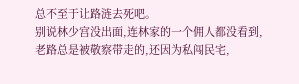总不至于让路涟去死吧。
别说林少宫没出面,连林家的一个佣人都没看到,老路总是被敬察带走的,还因为私闯民宅,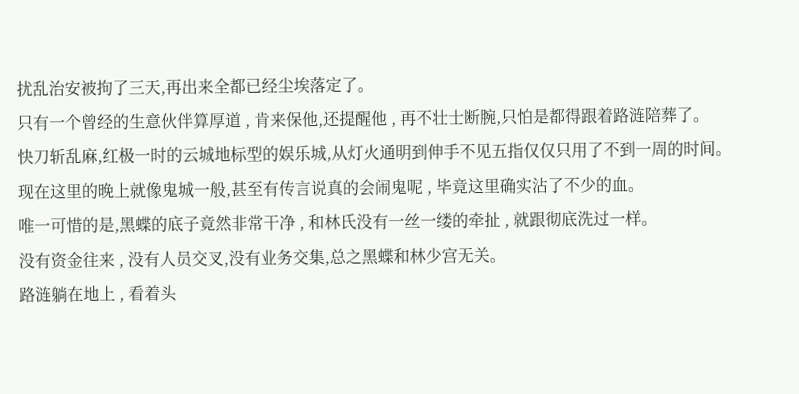扰乱治安被拘了三天,再出来全都已经尘埃落定了。
只有一个曾经的生意伙伴算厚道 , 肯来保他,还提醒他 , 再不壮士断腕,只怕是都得跟着路涟陪葬了。
快刀斩乱麻,红极一时的云城地标型的娱乐城,从灯火通明到伸手不见五指仅仅只用了不到一周的时间。
现在这里的晚上就像鬼城一般,甚至有传言说真的会闹鬼呢 , 毕竟这里确实沾了不少的血。
唯一可惜的是,黑蝶的底子竟然非常干净 , 和林氏没有一丝一缕的牵扯 , 就跟彻底洗过一样。
没有资金往来 , 没有人员交叉,没有业务交集,总之黑蝶和林少宫无关。
路涟躺在地上 , 看着头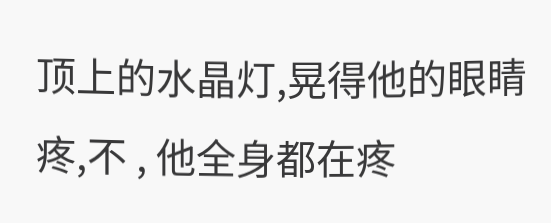顶上的水晶灯,晃得他的眼睛疼,不 , 他全身都在疼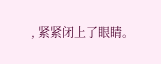, 紧紧闭上了眼睛。